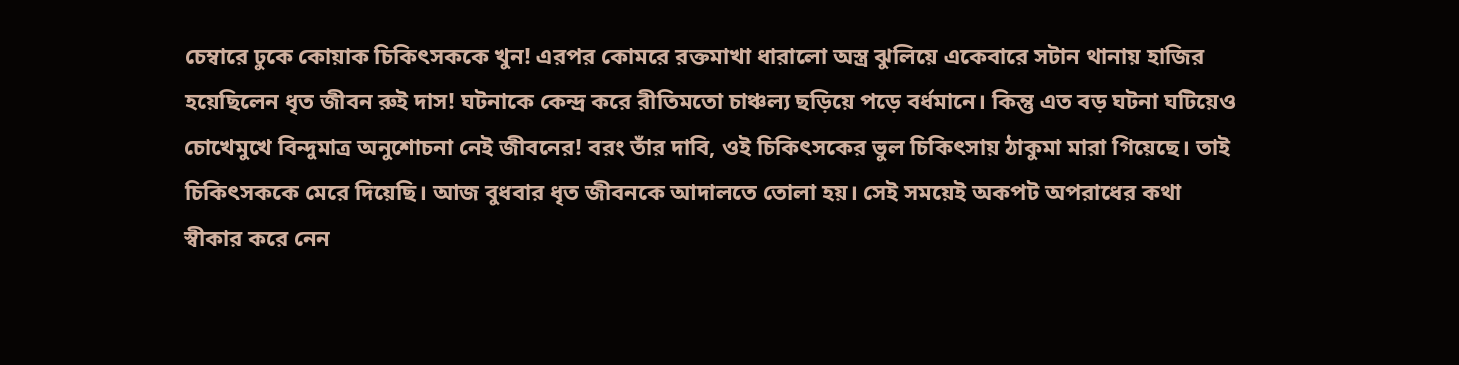চেম্বারে ঢুকে কোয়াক চিকিৎসককে খুন! এরপর কোমরে রক্তমাখা ধারালো অস্ত্র ঝুলিয়ে একেবারে সটান থানায় হাজির হয়েছিলেন ধৃত জীবন রুই দাস! ঘটনাকে কেন্দ্র করে রীতিমতো চাঞ্চল্য ছড়িয়ে পড়ে বর্ধমানে। কিন্তু এত বড় ঘটনা ঘটিয়েও চোখেমুখে বিন্দুমাত্র অনুশোচনা নেই জীবনের! বরং তাঁর দাবি, ওই চিকিৎসকের ভুল চিকিৎসায় ঠাকুমা মারা গিয়েছে। তাই চিকিৎসককে মেরে দিয়েছি। আজ বুধবার ধৃত জীবনকে আদালতে তোলা হয়। সেই সময়েই অকপট অপরাধের কথা স্বীকার করে নেন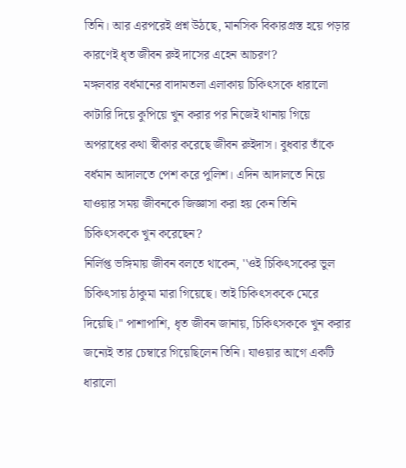তিনি। আর এরপরেই প্রশ্ন উঠছে, মানসিক বিকারগ্রস্ত হয়ে পড়ার কারণেই ধৃত জীবন রুই দাসের এহেন আচরণ?
মঙ্গলবার বর্ধমানের বাদামতলা এলাকায় চিকিৎসকে ধারালো কাটারি দিয়ে কুপিয়ে খুন করার পর নিজেই থানায় গিয়ে অপরাধের কথা স্বীকার করেছে জীবন রুইদাস। বুধবার তাঁকে বর্ধমান আদালতে পেশ করে পুলিশ। এদিন আদালতে নিয়ে যাওয়ার সময় জীবনকে জিজ্ঞাসা করা হয় কেন তিনি চিকিৎসককে খুন করেছেন?
নির্লিপ্ত ভঙ্গিমায় জীবন বলতে থাকেন, ''ওই চিকিৎসকের ভুল চিকিৎসায় ঠাকুমা মারা গিয়েছে। তাই চিকিৎসককে মেরে দিয়েছি।'' পাশাপাশি, ধৃত জীবন জানায়, চিকিৎসককে খুন করার জন্যেই তার চেম্বারে গিয়েছিলেন তিনি। যাওয়ার আগে একটি ধারালো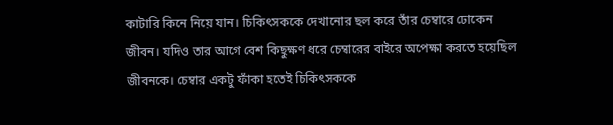কাটারি কিনে নিয়ে যান। চিকিৎসককে দেখানোর ছল করে তাঁর চেম্বারে ঢোকেন জীবন। যদিও তার আগে বেশ কিছুক্ষণ ধরে চেম্বারের বাইরে অপেক্ষা করতে হয়েছিল জীবনকে। চেম্বার একটু ফাঁকা হতেই চিকিৎসককে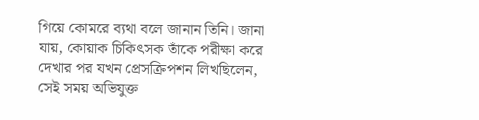গিয়ে কোমরে ব্যথা বলে জানান তিনি। জানা যায়, কোয়াক চিকিৎসক তাঁকে পরীক্ষা করে দেখার পর যখন প্রেসক্রিপশন লিখছিলেন, সেই সময় অভিযুক্ত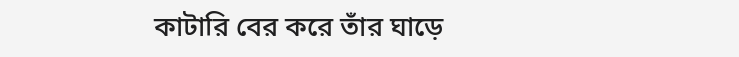কাটারি বের করে তাঁর ঘাড়ে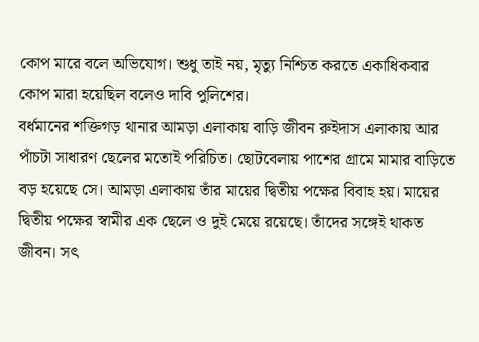কোপ মারে বলে অভিযোগ। শুধু তাই নয়, মৃত্যু নিশ্চিত করতে একাধিকবার কোপ মারা হয়েছিল বলেও দাবি পুলিশের।
বর্ধমানের শক্তিগড় থানার আমড়া এলাকায় বাড়ি জীবন রুইদাস এলাকায় আর পাঁচটা সাধারণ ছেলের মতোই পরিচিত। ছোটবেলায় পাশের গ্রামে মামার বাড়িতে বড় হয়েছে সে। আমড়া এলাকায় তাঁর মায়ের দ্বিতীয় পক্ষের বিবাহ হয়। মায়ের দ্বিতীয় পক্ষের স্বামীর এক ছেলে ও দুই মেয়ে রয়েছে। তাঁদের সঙ্গেই থাকত জীবন। সৎ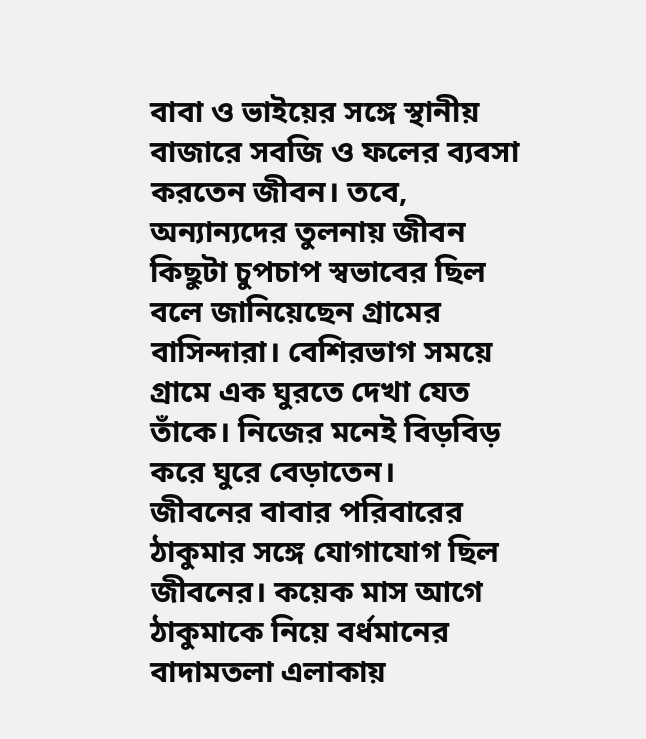বাবা ও ভাইয়ের সঙ্গে স্থানীয় বাজারে সবজি ও ফলের ব্যবসা করতেন জীবন। তবে, অন্যান্যদের তুলনায় জীবন কিছুটা চুপচাপ স্বভাবের ছিল বলে জানিয়েছেন গ্রামের বাসিন্দারা। বেশিরভাগ সময়ে গ্রামে এক ঘুরতে দেখা যেত তাঁকে। নিজের মনেই বিড়বিড় করে ঘুরে বেড়াতেন।
জীবনের বাবার পরিবারের ঠাকুমার সঙ্গে যোগাযোগ ছিল জীবনের। কয়েক মাস আগে ঠাকুমাকে নিয়ে বর্ধমানের বাদামতলা এলাকায়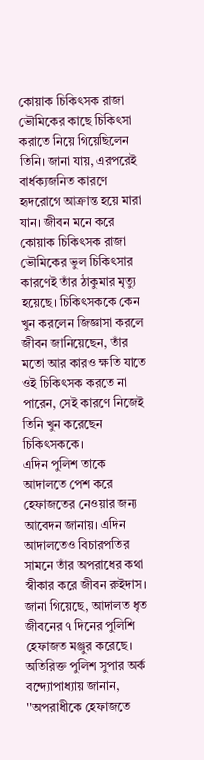কোয়াক চিকিৎসক রাজা ভৌমিকের কাছে চিকিৎসা করাতে নিয়ে গিয়েছিলেন তিনি। জানা যায়, এরপরেই বার্ধক্যজনিত কারণে হৃদরোগে আক্রান্ত হয়ে মারা যান। জীবন মনে করে কোয়াক চিকিৎসক রাজা ভৌমিকের ভুল চিকিৎসার কারণেই তাঁর ঠাকুমার মৃত্যু হয়েছে। চিকিৎসককে কেন খুন করলেন জিজ্ঞাসা করলে জীবন জানিয়েছেন, তাঁর মতো আর কারও ক্ষতি যাতে ওই চিকিৎসক করতে না পারেন, সেই কারণে নিজেই তিনি খুন করেছেন চিকিৎসককে।
এদিন পুলিশ তাকে আদালতে পেশ করে হেফাজতের নেওয়ার জন্য আবেদন জানায়। এদিন আদালতেও বিচারপতির সামনে তাঁর অপরাধের কথা স্বীকার করে জীবন রুইদাস। জানা গিয়েছে, আদালত ধৃত জীবনের ৭ দিনের পুলিশি হেফাজত মঞ্জুর করেছে। অতিরিক্ত পুলিশ সুপার অর্ক বন্দ্যোপাধ্যায় জানান, ''অপরাধীকে হেফাজতে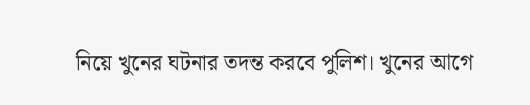নিয়ে খুনের ঘটনার তদন্ত করবে পুলিশ। খুনের আগে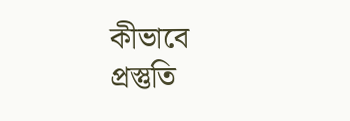কীভাবে প্রস্তুতি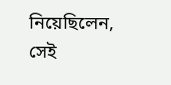নিয়েছিলেন, সেই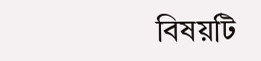বিষয়টি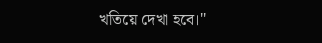খতিয়ে দেখা হবে।''